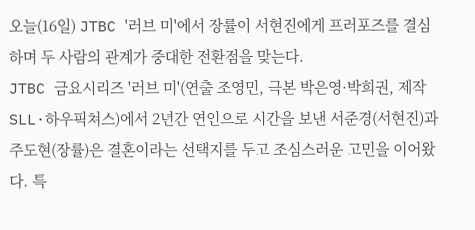오늘(16일) JTBC '러브 미'에서 장률이 서현진에게 프러포즈를 결심하며 두 사람의 관계가 중대한 전환점을 맞는다.
JTBC 금요시리즈 '러브 미'(연출 조영민, 극본 박은영·박희권, 제작 SLL·하우픽쳐스)에서 2년간 연인으로 시간을 보낸 서준경(서현진)과 주도현(장률)은 결혼이라는 선택지를 두고 조심스러운 고민을 이어왔다. 특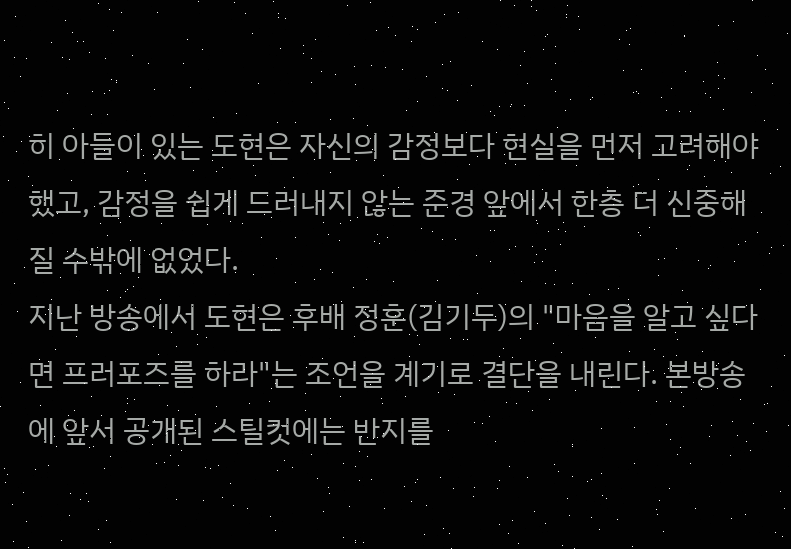히 아들이 있는 도현은 자신의 감정보다 현실을 먼저 고려해야 했고, 감정을 쉽게 드러내지 않는 준경 앞에서 한층 더 신중해질 수밖에 없었다.
지난 방송에서 도현은 후배 정훈(김기두)의 "마음을 알고 싶다면 프러포즈를 하라"는 조언을 계기로 결단을 내린다. 본방송에 앞서 공개된 스틸컷에는 반지를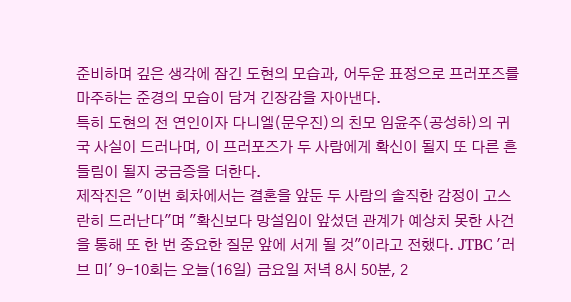준비하며 깊은 생각에 잠긴 도현의 모습과, 어두운 표정으로 프러포즈를 마주하는 준경의 모습이 담겨 긴장감을 자아낸다.
특히 도현의 전 연인이자 다니엘(문우진)의 친모 임윤주(공성하)의 귀국 사실이 드러나며, 이 프러포즈가 두 사람에게 확신이 될지 또 다른 흔들림이 될지 궁금증을 더한다.
제작진은 "이번 회차에서는 결혼을 앞둔 두 사람의 솔직한 감정이 고스란히 드러난다"며 "확신보다 망설임이 앞섰던 관계가 예상치 못한 사건을 통해 또 한 번 중요한 질문 앞에 서게 될 것"이라고 전했다. JTBC '러브 미' 9-10회는 오늘(16일) 금요일 저녁 8시 50분, 2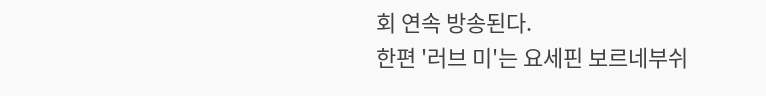회 연속 방송된다.
한편 '러브 미'는 요세핀 보르네부쉬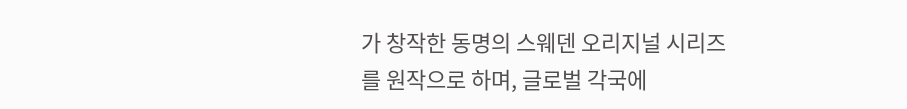가 창작한 동명의 스웨덴 오리지널 시리즈를 원작으로 하며, 글로벌 각국에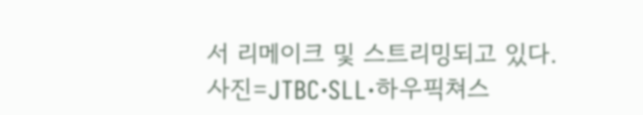서 리메이크 및 스트리밍되고 있다.
사진=JTBC·SLL·하우픽쳐스